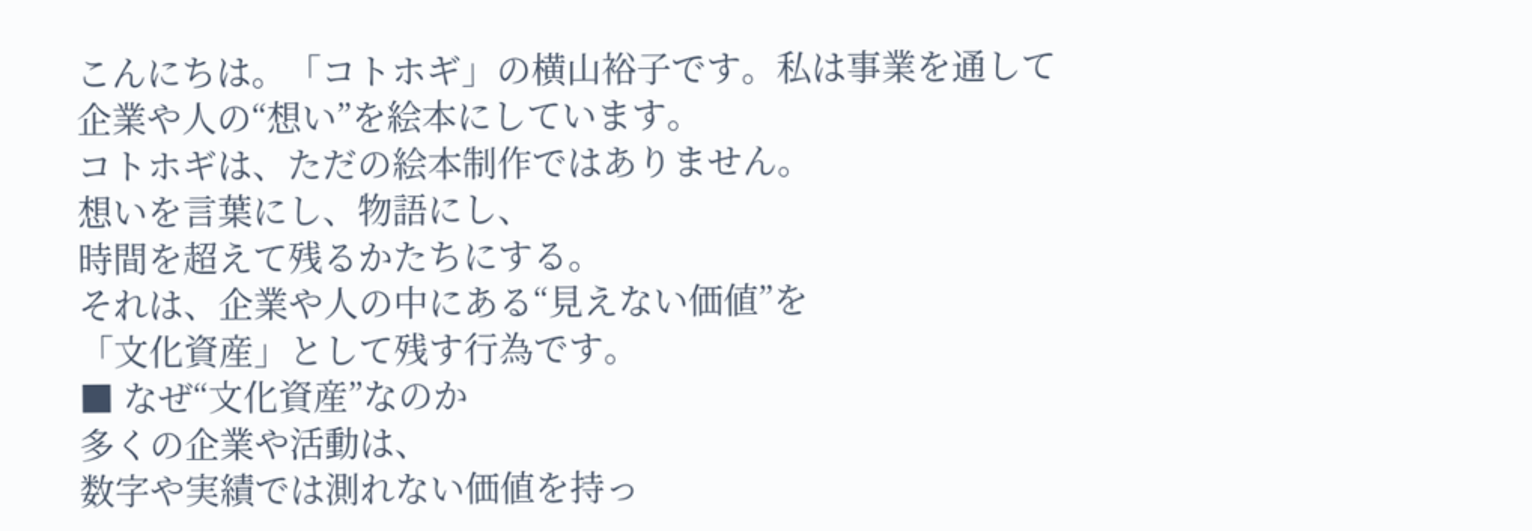こんにちは。「コトホギ」の横山裕子です。私は事業を通して企業や人の“想い”を絵本にしています。
コトホギは、ただの絵本制作ではありません。
想いを言葉にし、物語にし、
時間を超えて残るかたちにする。
それは、企業や人の中にある“見えない価値”を
「文化資産」として残す行為です。
■ なぜ“文化資産”なのか
多くの企業や活動は、
数字や実績では測れない価値を持っ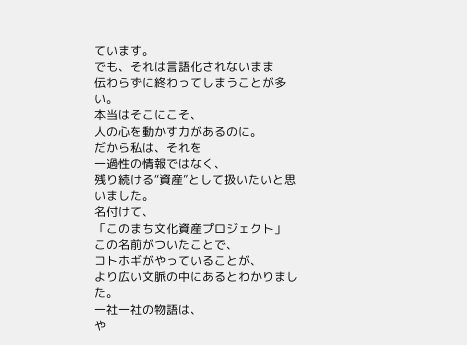ています。
でも、それは言語化されないまま
伝わらずに終わってしまうことが多い。
本当はそこにこそ、
人の心を動かす力があるのに。
だから私は、それを
一過性の情報ではなく、
残り続ける“資産”として扱いたいと思いました。
名付けて、
「このまち文化資産プロジェクト」
この名前がついたことで、
コトホギがやっていることが、
より広い文脈の中にあるとわかりました。
一社一社の物語は、
や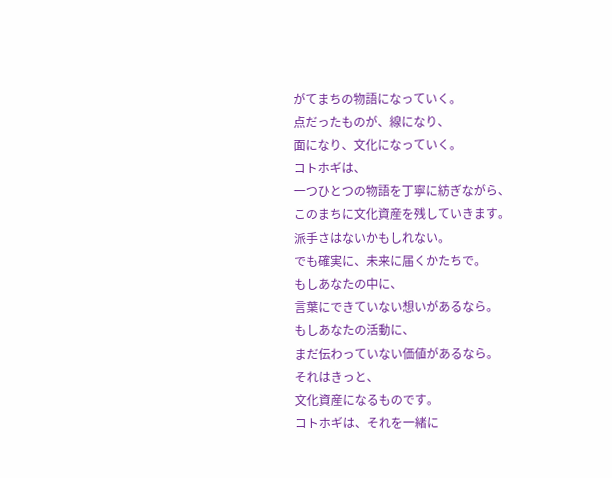がてまちの物語になっていく。
点だったものが、線になり、
面になり、文化になっていく。
コトホギは、
一つひとつの物語を丁寧に紡ぎながら、
このまちに文化資産を残していきます。
派手さはないかもしれない。
でも確実に、未来に届くかたちで。
もしあなたの中に、
言葉にできていない想いがあるなら。
もしあなたの活動に、
まだ伝わっていない価値があるなら。
それはきっと、
文化資産になるものです。
コトホギは、それを一緒に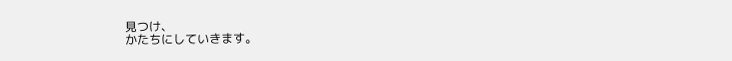見つけ、
かたちにしていきます。